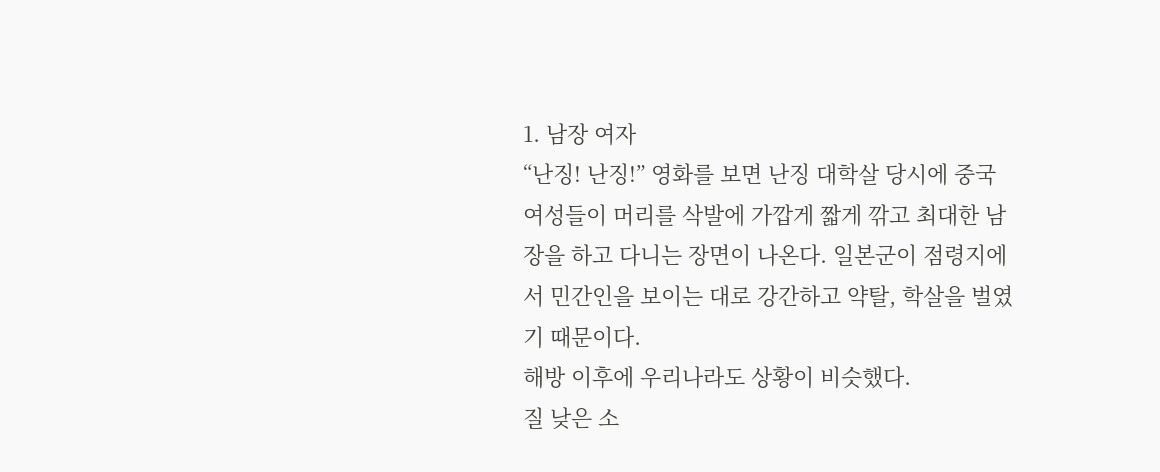1. 남장 여자
“난징! 난징!” 영화를 보면 난징 대학살 당시에 중국 여성들이 머리를 삭발에 가깝게 짧게 깎고 최대한 남장을 하고 다니는 장면이 나온다. 일본군이 점령지에서 민간인을 보이는 대로 강간하고 약탈, 학살을 벌였기 때문이다.
해방 이후에 우리나라도 상황이 비슷했다.
질 낮은 소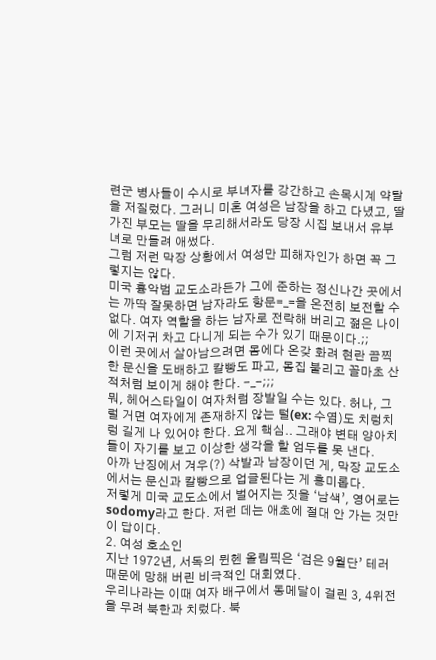련군 병사들이 수시로 부녀자를 강간하고 손목시계 약탈을 저질렀다. 그러니 미혼 여성은 남장을 하고 다녔고, 딸 가진 부모는 딸을 무리해서라도 당장 시집 보내서 유부녀로 만들려 애썼다.
그럼 저런 막장 상황에서 여성만 피해자인가 하면 꼭 그렇지는 않다.
미국 흉악범 교도소라든가 그에 준하는 정신나간 곳에서는 까딱 잘못하면 남자라도 항문=_=을 온전히 보전할 수 없다. 여자 역할을 하는 남자로 전락해 버리고 젊은 나이에 기저귀 차고 다니게 되는 수가 있기 때문이다.;;
이런 곳에서 살아남으려면 몸에다 온갖 화려 현란 끔찍한 문신을 도배하고 칼빵도 파고, 몸집 불리고 꼴마초 산적처럼 보이게 해야 한다. -_-;;;
뭐, 헤어스타일이 여자처럼 장발일 수는 있다. 허나, 그럴 거면 여자에게 존재하지 않는 털(ex: 수염)도 치렁치렁 길게 나 있어야 한다. 요게 핵심.. 그래야 변태 양아치들이 자기를 보고 이상한 생각을 할 엄두를 못 낸다.
아까 난징에서 겨우(?) 삭발과 남장이던 게, 막장 교도소에서는 문신과 칼빵으로 업글된다는 게 흥미롭다.
저렇게 미국 교도소에서 벌어지는 짓을 ‘남색’, 영어로는 sodomy라고 한다. 저런 데는 애초에 절대 안 가는 것만이 답이다.
2. 여성 호소인
지난 1972년, 서독의 뮌헨 올림픽은 ‘검은 9월단’ 테러 때문에 망해 버린 비극적인 대회였다.
우리나라는 이때 여자 배구에서 동메달이 걸린 3, 4위전을 무려 북한과 치렀다. 북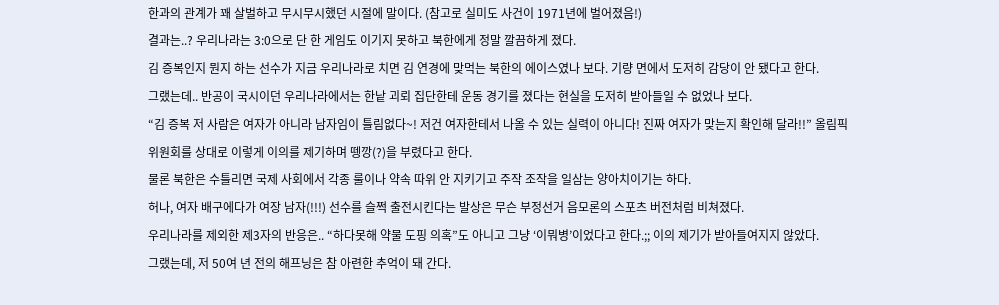한과의 관계가 꽤 살벌하고 무시무시했던 시절에 말이다. (참고로 실미도 사건이 1971년에 벌어졌음!)
결과는..? 우리나라는 3:0으로 단 한 게임도 이기지 못하고 북한에게 정말 깔끔하게 졌다.
김 증복인지 뭔지 하는 선수가 지금 우리나라로 치면 김 연경에 맞먹는 북한의 에이스였나 보다. 기량 면에서 도저히 감당이 안 됐다고 한다.
그랬는데.. 반공이 국시이던 우리나라에서는 한낱 괴뢰 집단한테 운동 경기를 졌다는 현실을 도저히 받아들일 수 없었나 보다.
“김 증복 저 사람은 여자가 아니라 남자임이 틀림없다~! 저건 여자한테서 나올 수 있는 실력이 아니다! 진짜 여자가 맞는지 확인해 달라!!” 올림픽 위원회를 상대로 이렇게 이의를 제기하며 뗑깡(?)을 부렸다고 한다.
물론 북한은 수틀리면 국제 사회에서 각종 룰이나 약속 따위 안 지키기고 주작 조작을 일삼는 양아치이기는 하다.
허나, 여자 배구에다가 여장 남자(!!!) 선수를 슬쩍 출전시킨다는 발상은 무슨 부정선거 음모론의 스포츠 버전처럼 비쳐졌다.
우리나라를 제외한 제3자의 반응은.. “하다못해 약물 도핑 의혹”도 아니고 그냥 ‘이뭐병’이었다고 한다.;; 이의 제기가 받아들여지지 않았다.
그랬는데, 저 50여 년 전의 해프닝은 참 아련한 추억이 돼 간다.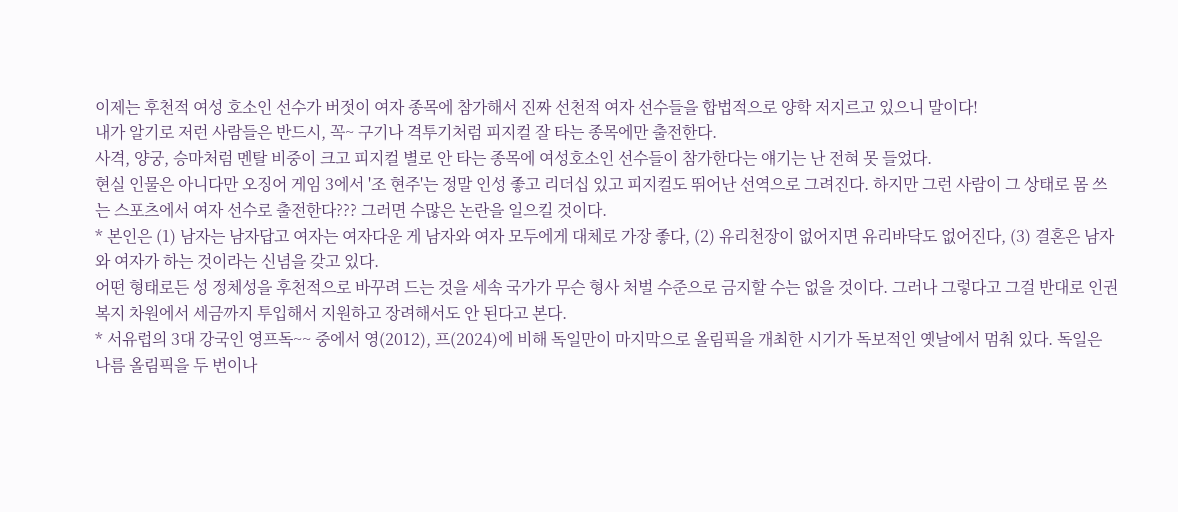이제는 후천적 여성 호소인 선수가 버젓이 여자 종목에 참가해서 진짜 선천적 여자 선수들을 합법적으로 양학 저지르고 있으니 말이다!
내가 알기로 저런 사람들은 반드시, 꼭~ 구기나 격투기처럼 피지컬 잘 타는 종목에만 출전한다.
사격, 양궁, 승마처럼 멘탈 비중이 크고 피지컬 별로 안 타는 종목에 여성호소인 선수들이 참가한다는 얘기는 난 전혀 못 들었다.
현실 인물은 아니다만 오징어 게임 3에서 '조 현주'는 정말 인성 좋고 리더십 있고 피지컬도 뛰어난 선역으로 그려진다. 하지만 그런 사람이 그 상태로 몸 쓰는 스포츠에서 여자 선수로 출전한다??? 그러면 수많은 논란을 일으킬 것이다.
* 본인은 (1) 남자는 남자답고 여자는 여자다운 게 남자와 여자 모두에게 대체로 가장 좋다, (2) 유리천장이 없어지면 유리바닥도 없어진다, (3) 결혼은 남자와 여자가 하는 것이라는 신념을 갖고 있다.
어떤 형태로든 성 정체성을 후천적으로 바꾸려 드는 것을 세속 국가가 무슨 형사 처벌 수준으로 금지할 수는 없을 것이다. 그러나 그렇다고 그걸 반대로 인권 복지 차원에서 세금까지 투입해서 지원하고 장려해서도 안 된다고 본다.
* 서유럽의 3대 강국인 영프독~~ 중에서 영(2012), 프(2024)에 비해 독일만이 마지막으로 올림픽을 개최한 시기가 독보적인 옛날에서 멈춰 있다. 독일은 나름 올림픽을 두 번이나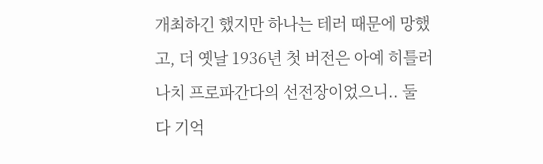개최하긴 했지만 하나는 테러 때문에 망했고, 더 옛날 1936년 첫 버전은 아예 히틀러 나치 프로파간다의 선전장이었으니.. 둘 다 기억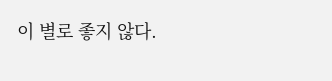이 별로 좋지 않다.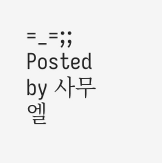=_=;;
Posted by 사무엘